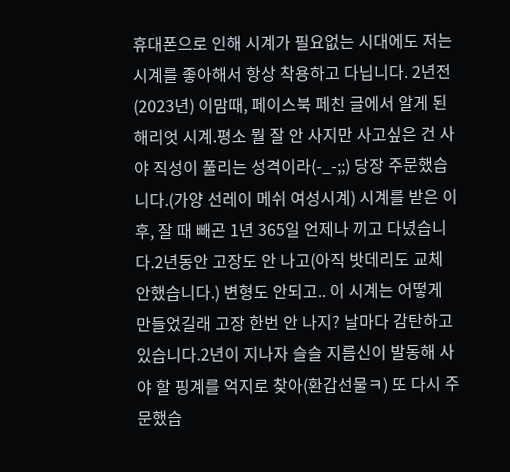휴대폰으로 인해 시계가 필요없는 시대에도 저는 시계를 좋아해서 항상 착용하고 다닙니다. 2년전(2023년) 이맘때, 페이스북 페친 글에서 알게 된 해리엇 시계.평소 뭘 잘 안 사지만 사고싶은 건 사야 직성이 풀리는 성격이라(-_-;;) 당장 주문했습니다.(가양 선레이 메쉬 여성시계) 시계를 받은 이후, 잘 때 빼곤 1년 365일 언제나 끼고 다녔습니다.2년동안 고장도 안 나고(아직 밧데리도 교체 안했습니다.) 변형도 안되고.. 이 시계는 어떻게 만들었길래 고장 한번 안 나지? 날마다 감탄하고 있습니다.2년이 지나자 슬슬 지름신이 발동해 사야 할 핑계를 억지로 찾아(환갑선물ㅋ) 또 다시 주문했습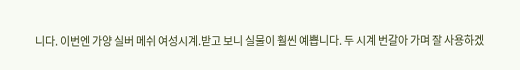니다. 이번엔 가양 실버 메쉬 여성시계.받고 보니 실물이 훨씬 예쁩니다. 두 시계 번갈아 가며 잘 사용하겠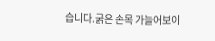습니다.굵은 손목 가늘어보이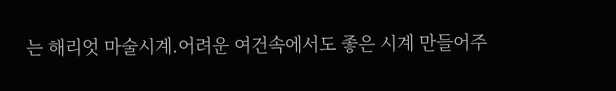는 해리엇 마술시계.어려운 여건속에서도 좋은 시계 만들어주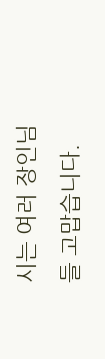시는 여러 장인님들 고맙습니다.